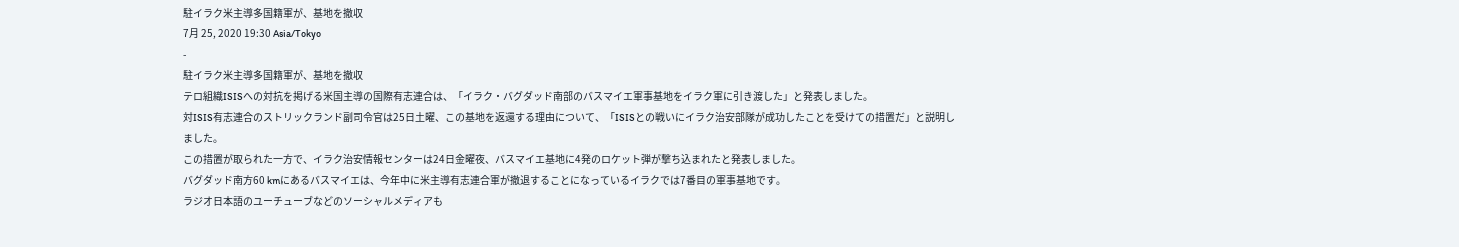駐イラク米主導多国籍軍が、基地を撤収
7月 25, 2020 19:30 Asia/Tokyo
-
駐イラク米主導多国籍軍が、基地を撤収
テロ組織ISISへの対抗を掲げる米国主導の国際有志連合は、「イラク・バグダッド南部のバスマイエ軍事基地をイラク軍に引き渡した」と発表しました。
対ISIS有志連合のストリックランド副司令官は25日土曜、この基地を返還する理由について、「ISISとの戦いにイラク治安部隊が成功したことを受けての措置だ」と説明しました。
この措置が取られた一方で、イラク治安情報センターは24日金曜夜、バスマイエ基地に4発のロケット弾が撃ち込まれたと発表しました。
バグダッド南方60 kmにあるバスマイエは、今年中に米主導有志連合軍が撤退することになっているイラクでは7番目の軍事基地です。
ラジオ日本語のユーチューブなどのソーシャルメディアも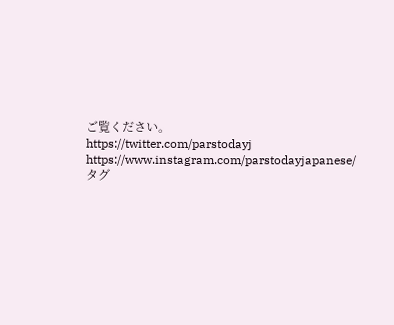ご覧ください。
https://twitter.com/parstodayj
https://www.instagram.com/parstodayjapanese/
タグ